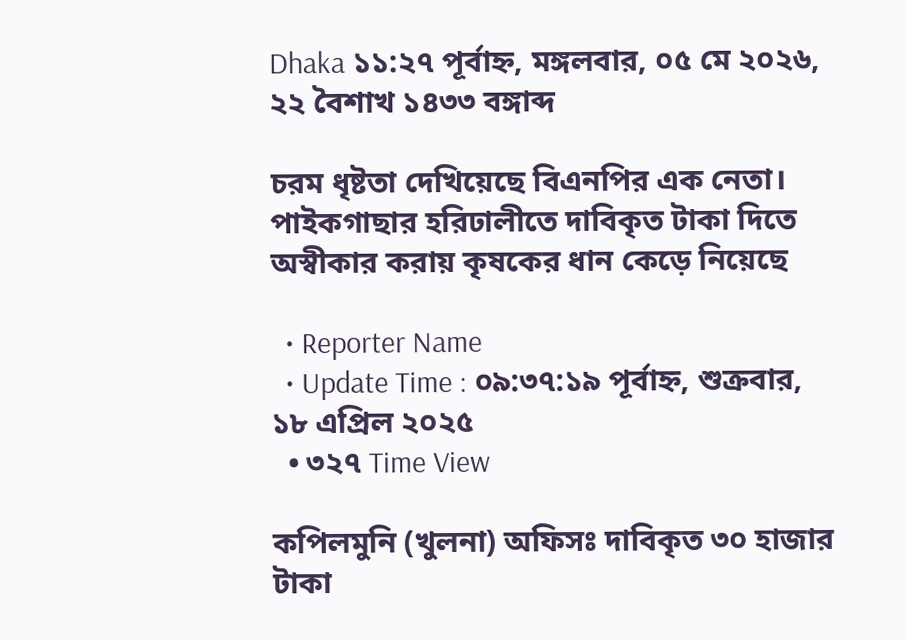Dhaka ১১:২৭ পূর্বাহ্ন, মঙ্গলবার, ০৫ মে ২০২৬, ২২ বৈশাখ ১৪৩৩ বঙ্গাব্দ

চরম ধৃষ্টতা দেখিয়েছে বিএনপির এক নেতা। পাইকগাছার হরিঢালীতে দাবিকৃত টাকা দিতে অস্বীকার করায় কৃষকের ধান কেড়ে নিয়েছে

  • Reporter Name
  • Update Time : ০৯:৩৭:১৯ পূর্বাহ্ন, শুক্রবার, ১৮ এপ্রিল ২০২৫
  • ৩২৭ Time View

কপিলমুনি (খুলনা) অফিসঃ দাবিকৃত ৩০ হাজার টাকা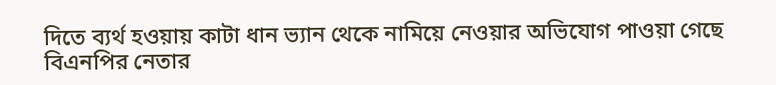দিতে ব্যর্থ হওয়ায় কাটা ধান ভ্যান থেকে নামিয়ে নেওয়ার অভিযোগ পাওয়া গেছে বিএনপির নেতার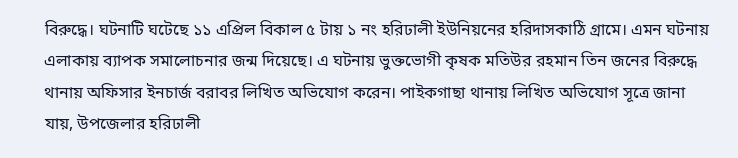বিরুদ্ধে। ঘটনাটি ঘটেছে ১১ এপ্রিল বিকাল ৫ টায় ১ নং হরিঢালী ইউনিয়নের হরিদাসকাঠি গ্রামে। এমন ঘটনায় এলাকায় ব্যাপক সমালোচনার জন্ম দিয়েছে। এ ঘটনায় ভুক্তভোগী কৃষক মতিউর রহমান তিন জনের বিরুদ্ধে থানায় অফিসার ইনচার্জ বরাবর লিখিত অভিযোগ করেন। পাইকগাছা থানায় লিখিত অভিযোগ সূত্রে জানা যায়, উপজেলার হরিঢালী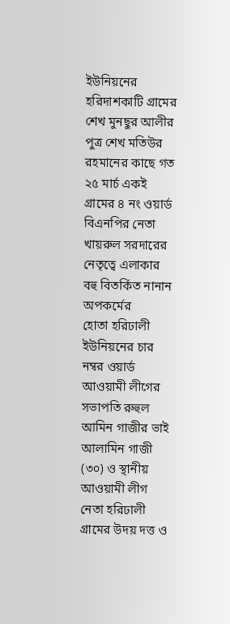ইউনিয়নের হরিদাশকাটি গ্রামের শেখ মুনছুর আলীর পুত্র শেখ মতিউর রহমানের কাছে গত ২৫ মার্চ একই গ্রামের ৪ নং ওয়ার্ড বিএনপির নেতা খায়রুল সরদারের নেতৃত্বে এলাকার বহু বিতর্কিত নানান অপকর্মের
হোতা হরিঢালী ইউনিয়নের চার নম্বর ওয়ার্ড আওয়ামী লীগের সভাপতি রুহুল আমিন গাজীর ভাই আলামিন গাজী (৩০) ও স্থানীয় আওয়ামী লীগ নেতা হরিঢালী গ্রামের উদয় দত্ত ও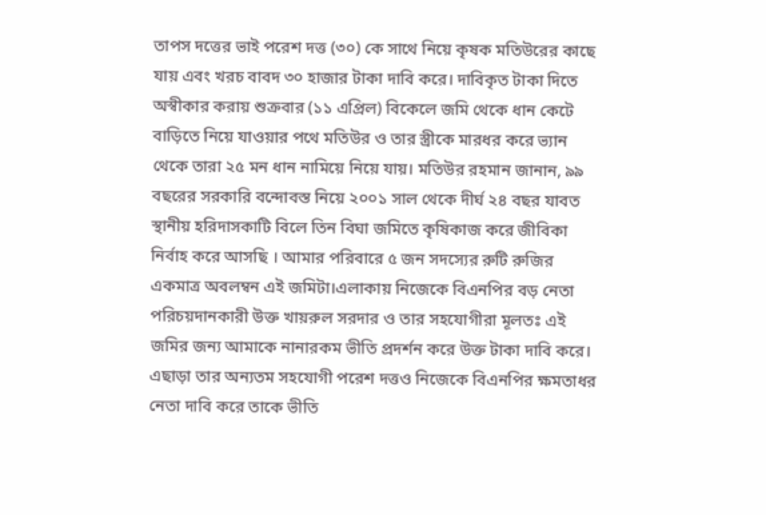তাপস দত্তের ভাই পরেশ দত্ত (৩০) কে সাথে নিয়ে কৃষক মতিউরের কাছে যায় এবং খরচ বাবদ ৩০ হাজার টাকা দাবি করে। দাবিকৃত টাকা দিতে অস্বীকার করায় শুক্রবার (১১ এপ্রিল) বিকেলে জমি থেকে ধান কেটে বাড়িতে নিয়ে যাওয়ার পথে মতিউর ও তার স্ত্রীকে মারধর করে ভ্যান থেকে তারা ২৫ মন ধান নামিয়ে নিয়ে যায়। মতিউর রহমান জানান, ৯৯ বছরের সরকারি বন্দোবস্ত নিয়ে ২০০১ সাল থেকে দীর্ঘ ২৪ বছর যাবত স্থানীয় হরিদাসকাটি বিলে তিন বিঘা জমিতে কৃষিকাজ করে জীবিকা নির্বাহ করে আসছি । আমার পরিবারে ৫ জন সদস্যের রুটি রুজির একমাত্র অবলম্বন এই জমিটা।এলাকায় নিজেকে বিএনপির বড় নেতা পরিচয়দানকারী উক্ত খায়রুল সরদার ও তার সহযোগীরা মূলতঃ এই জমির জন্য আমাকে নানারকম ভীতি প্রদর্শন করে উক্ত টাকা দাবি করে। এছাড়া তার অন্যতম সহযোগী পরেশ দত্তও নিজেকে বিএনপির ক্ষমতাধর নেতা দাবি করে তাকে ভীতি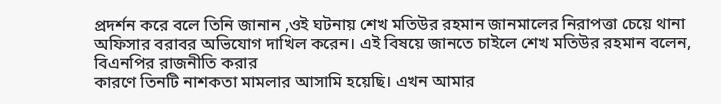প্রদর্শন করে বলে তিনি জানান ,ওই ঘটনায় শেখ মতিউর রহমান জানমালের নিরাপত্তা চেয়ে থানা অফিসার বরাবর অভিযোগ দাখিল করেন। এই বিষয়ে জানতে চাইলে শেখ মতিউর রহমান বলেন, বিএনপির রাজনীতি করার
কারণে তিনটি নাশকতা মামলার আসামি হয়েছি। এখন আমার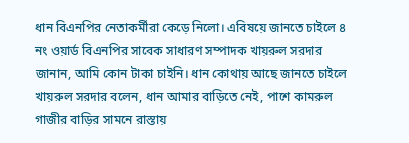ধান বিএনপির নেতাকর্মীরা কেড়ে নিলো। এবিষয়ে জানতে চাইলে ৪ নং ওয়ার্ড বিএনপির সাবেক সাধারণ সম্পাদক খায়রুল সরদার জানান, আমি কোন টাকা চাইনি। ধান কোথায় আছে জানতে চাইলে খায়রুল সরদার বলেন, ধান আমার বাড়িতে নেই, পাশে কামরুল গাজীর বাড়ির সামনে রাস্তায়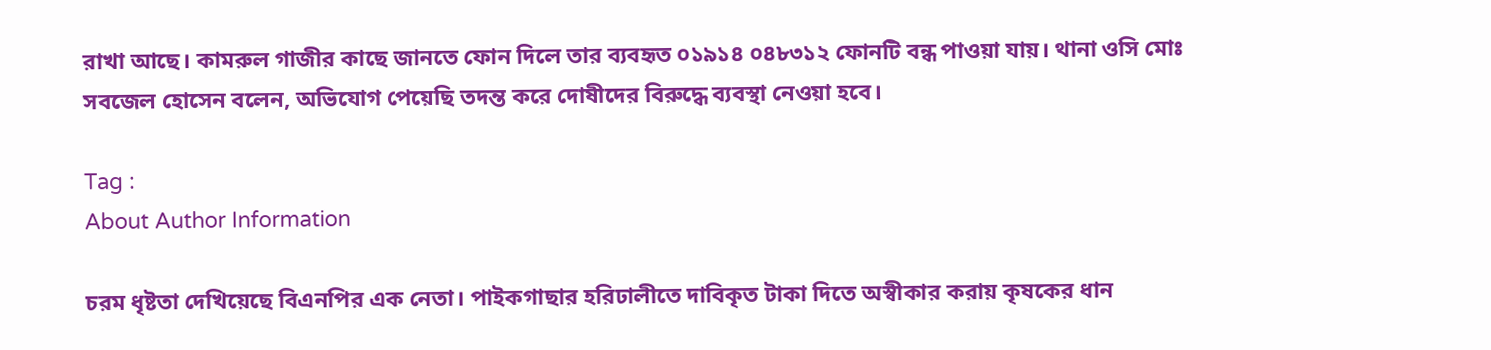রাখা আছে। কামরুল গাজীর কাছে জানতে ফোন দিলে তার ব্যবহৃত ০১৯১৪ ০৪৮৩১২ ফোনটি বন্ধ পাওয়া যায়। থানা ওসি মোঃ সবজেল হোসেন বলেন, অভিযোগ পেয়েছি তদন্ত করে দোষীদের বিরুদ্ধে ব্যবস্থা নেওয়া হবে।

Tag :
About Author Information

চরম ধৃষ্টতা দেখিয়েছে বিএনপির এক নেতা। পাইকগাছার হরিঢালীতে দাবিকৃত টাকা দিতে অস্বীকার করায় কৃষকের ধান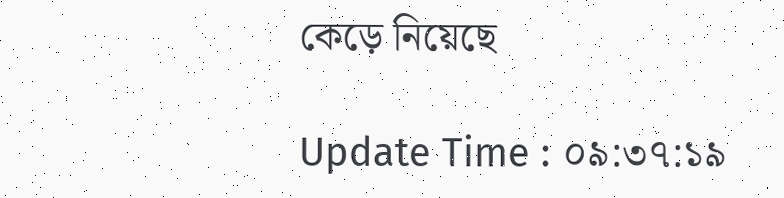কেড়ে নিয়েছে

Update Time : ০৯:৩৭:১৯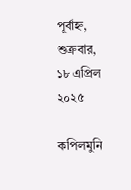পূর্বাহ্ন, শুক্রবার, ১৮ এপ্রিল ২০২৫

কপিলমুনি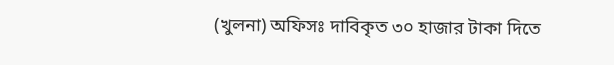(খুলনা) অফিসঃ দাবিকৃত ৩০ হাজার টাকা দিতে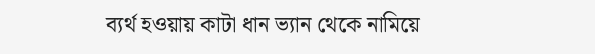ব্যর্থ হওয়ায় কাটা ধান ভ্যান থেকে নামিয়ে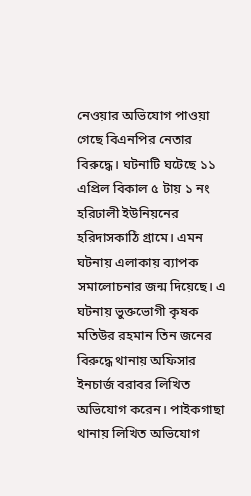নেওয়ার অভিযোগ পাওয়া গেছে বিএনপির নেতার বিরুদ্ধে। ঘটনাটি ঘটেছে ১১ এপ্রিল বিকাল ৫ টায় ১ নং হরিঢালী ইউনিয়নের হরিদাসকাঠি গ্রামে। এমন ঘটনায় এলাকায় ব্যাপক সমালোচনার জন্ম দিয়েছে। এ ঘটনায় ভুক্তভোগী কৃষক মতিউর রহমান তিন জনের বিরুদ্ধে থানায় অফিসার ইনচার্জ বরাবর লিখিত অভিযোগ করেন। পাইকগাছা থানায় লিখিত অভিযোগ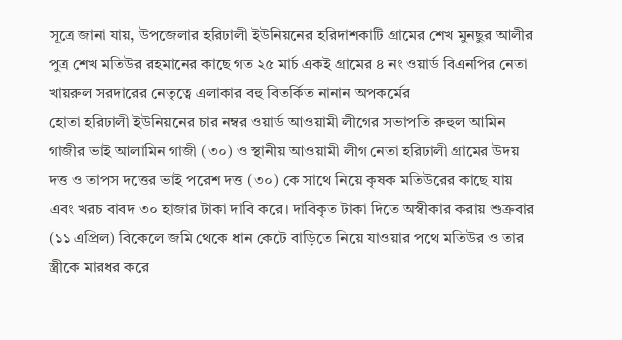সূত্রে জানা যায়, উপজেলার হরিঢালী ইউনিয়নের হরিদাশকাটি গ্রামের শেখ মুনছুর আলীর পুত্র শেখ মতিউর রহমানের কাছে গত ২৫ মার্চ একই গ্রামের ৪ নং ওয়ার্ড বিএনপির নেতা খায়রুল সরদারের নেতৃত্বে এলাকার বহু বিতর্কিত নানান অপকর্মের
হোতা হরিঢালী ইউনিয়নের চার নম্বর ওয়ার্ড আওয়ামী লীগের সভাপতি রুহুল আমিন গাজীর ভাই আলামিন গাজী (৩০) ও স্থানীয় আওয়ামী লীগ নেতা হরিঢালী গ্রামের উদয় দত্ত ও তাপস দত্তের ভাই পরেশ দত্ত (৩০) কে সাথে নিয়ে কৃষক মতিউরের কাছে যায় এবং খরচ বাবদ ৩০ হাজার টাকা দাবি করে। দাবিকৃত টাকা দিতে অস্বীকার করায় শুক্রবার (১১ এপ্রিল) বিকেলে জমি থেকে ধান কেটে বাড়িতে নিয়ে যাওয়ার পথে মতিউর ও তার স্ত্রীকে মারধর করে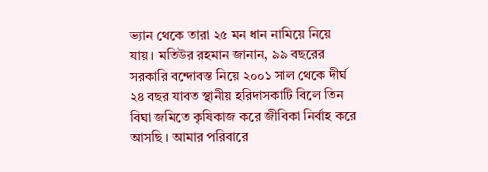ভ্যান থেকে তারা ২৫ মন ধান নামিয়ে নিয়ে যায়। মতিউর রহমান জানান, ৯৯ বছরের সরকারি বন্দোবস্ত নিয়ে ২০০১ সাল থেকে দীর্ঘ ২৪ বছর যাবত স্থানীয় হরিদাসকাটি বিলে তিন বিঘা জমিতে কৃষিকাজ করে জীবিকা নির্বাহ করে আসছি । আমার পরিবারে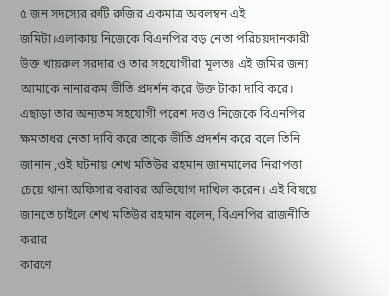৫ জন সদস্যের রুটি রুজির একমাত্র অবলম্বন এই জমিটা।এলাকায় নিজেকে বিএনপির বড় নেতা পরিচয়দানকারী উক্ত খায়রুল সরদার ও তার সহযোগীরা মূলতঃ এই জমির জন্য আমাকে নানারকম ভীতি প্রদর্শন করে উক্ত টাকা দাবি করে। এছাড়া তার অন্যতম সহযোগী পরেশ দত্তও নিজেকে বিএনপির ক্ষমতাধর নেতা দাবি করে তাকে ভীতি প্রদর্শন করে বলে তিনি জানান ,ওই ঘটনায় শেখ মতিউর রহমান জানমালের নিরাপত্তা চেয়ে থানা অফিসার বরাবর অভিযোগ দাখিল করেন। এই বিষয়ে জানতে চাইলে শেখ মতিউর রহমান বলেন, বিএনপির রাজনীতি করার
কারণে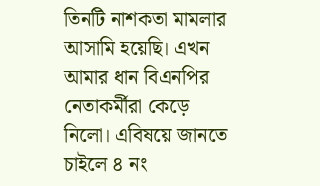তিনটি নাশকতা মামলার আসামি হয়েছি। এখন আমার ধান বিএনপির নেতাকর্মীরা কেড়ে নিলো। এবিষয়ে জানতে চাইলে ৪ নং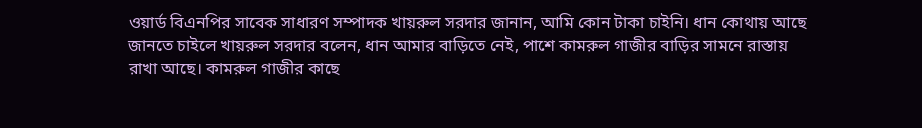ওয়ার্ড বিএনপির সাবেক সাধারণ সম্পাদক খায়রুল সরদার জানান, আমি কোন টাকা চাইনি। ধান কোথায় আছে জানতে চাইলে খায়রুল সরদার বলেন, ধান আমার বাড়িতে নেই, পাশে কামরুল গাজীর বাড়ির সামনে রাস্তায় রাখা আছে। কামরুল গাজীর কাছে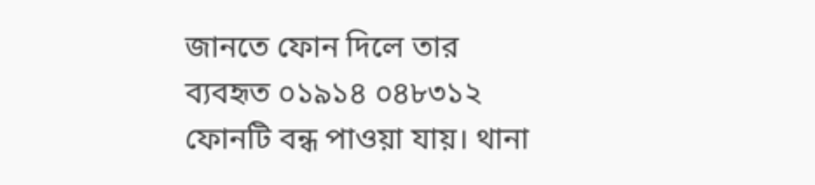জানতে ফোন দিলে তার ব্যবহৃত ০১৯১৪ ০৪৮৩১২ ফোনটি বন্ধ পাওয়া যায়। থানা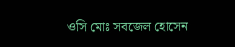ওসি মোঃ সবজেল হোসেন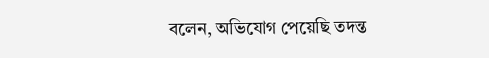বলেন, অভিযোগ পেয়েছি তদন্ত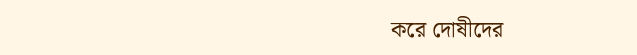করে দোষীদের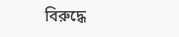বিরুদ্ধে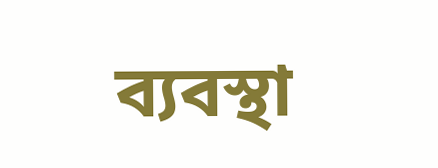ব্যবস্থা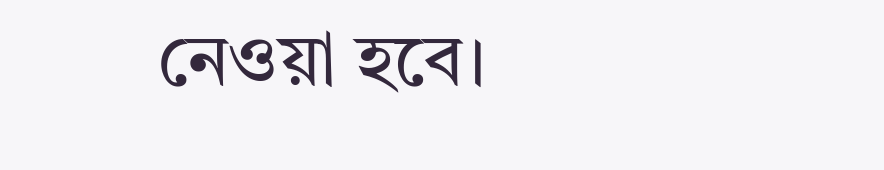নেওয়া হবে।